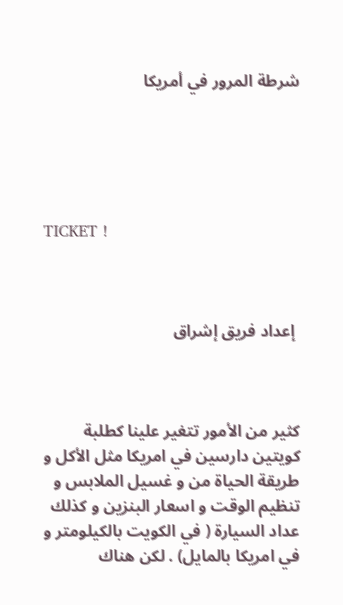شرطة المرور في أمريكا





TICKET !



 إعداد فريق إشراق



كثير من الأمور تتغير علينا كطلبة كويتين دارسين في امريكا مثل الأكل و طريقة الحياة من و غسيل الملابس و تنظيم الوقت و اسعار البنزين و كذلك عداد السيارة ( في الكويت بالكيلومتر و في امريكا بالمايل) . لكن هناك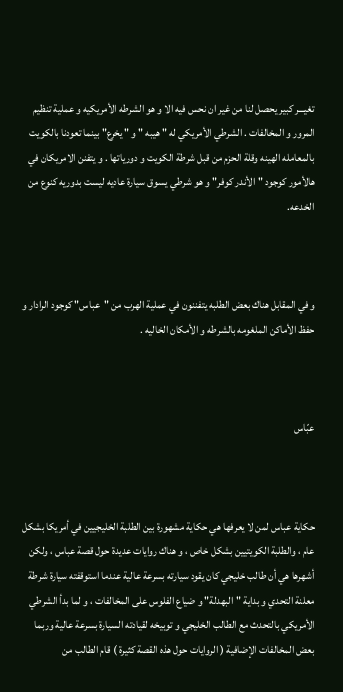تغيـــر كبير يحصل لنا من غير ان نحس فيه الا و هو الشرطه الأمريكيه و عملية تنظيم المرور و المخالفات . الشرطي الأمريكي له " هيبه " و " يخرع" بينما تعودنا بالكويت بالمعامله الهينه وقلة الحزم من قبل شرطة الكويت و دورياتها . و يتفنن الامريكان في هالأمور كوجود "الأندر كوفر" و هو شرطي يسوق سيارة عاديه ليست بدوريه كنوع من الخدعه.



و في المقابل هناك بعض الطلبه يتفننون في عملية الهرب من "عباس" كوجود الرادار و حفظ الأماكن الملغومه بالشرطه و الأمكان الخاليه .



عبّاس



حكاية عباس لمن لا يعرفها هي حكاية مشهورة بين الطلبة الخليجيين في أمريكا بشكل عام ، والطلبة الكويتيين بشكل خاص ، و هناك روايات عديدة حول قصة عباس ، ولكن أشهرها هي أن طالب خليجي كان يقود سيارته بسرعة عالية عندما استوقفته سيارة شرطة معلنة التحدي و بداية "البهدلة" و ضياع الفلوس على المخالفات ، و لما بدأ الشرطي الأمريكي بالتحدث مع الطالب الخليجي و توبيخه لقيادته السيارة بسرعة عالية وربما بعض المخالفات الإضافية ( الروايات حول هذه القصة كثيرة ) قام الطالب من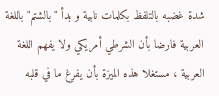شدة غضبه بالتلفظ بكلمات نابية و بدأ "بالشتم" باللغة العربية فارضا بأن الشرطي أمريكي ولا يفهم اللغة العربية ، مستغلا هذه الميزة بأن يفرغ ما في قلبه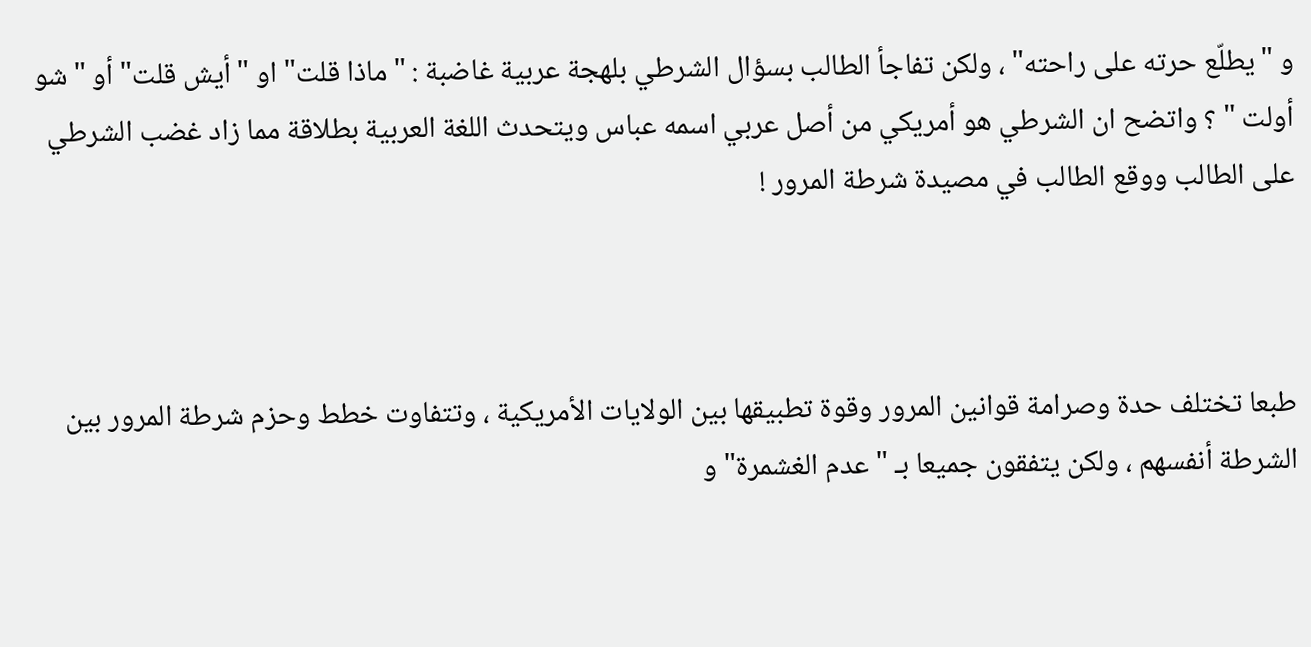و "يطلّع حرته على راحته" ، ولكن تفاجأ الطالب بسؤال الشرطي بلهجة عربية غاضبة : "ماذا قلت" او "أيش قلت" أو "شو أولت " ؟ واتضح ان الشرطي هو أمريكي من أصل عربي اسمه عباس ويتحدث اللغة العربية بطلاقة مما زاد غضب الشرطي على الطالب ووقع الطالب في مصيدة شرطة المرور !



طبعا تختلف حدة وصرامة قوانين المرور وقوة تطبيقها بين الولايات الأمريكية ، وتتفاوت خطط وحزم شرطة المرور بين الشرطة أنفسهم ، ولكن يتفقون جميعا بـ "عدم الغشمرة" و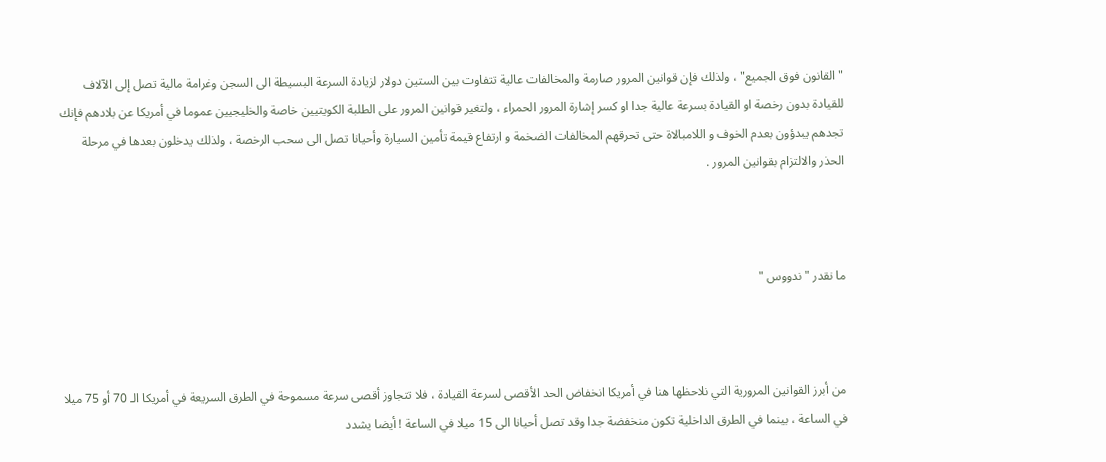"القانون فوق الجميع" ، ولذلك فإن قوانين المرور صارمة والمخالفات عالية تتفاوت بين الستين دولار لزيادة السرعة البسيطة الى السجن وغرامة مالية تصل إلى الآلاف للقيادة بدون رخصة او القيادة بسرعة عالية جدا او كسر إشارة المرور الحمراء ، ولتغير قوانين المرور على الطلبة الكويتيين خاصة والخليجيين عموما في أمريكا عن بلادهم فإنك تجدهم يبدؤون بعدم الخوف و اللامبالاة حتى تحرقهم المخالفات الضخمة و ارتفاع قيمة تأمين السيارة وأحيانا تصل الى سحب الرخصة ، ولذلك يدخلون بعدها في مرحلة الحذر والالتزام بقوانين المرور .



ما نقدر " ندووس "



من أبرز القوانين المرورية التي نلاحظها هنا في أمريكا انخفاض الحد الأقصى لسرعة القيادة ، فلا تتجاوز أقصى سرعة مسموحة في الطرق السريعة في أمريكا الـ 70 أو 75 ميلا في الساعة ، بينما في الطرق الداخلية تكون منخفضة جدا وقد تصل أحيانا الى 15 ميلا في الساعة ! أيضا يشدد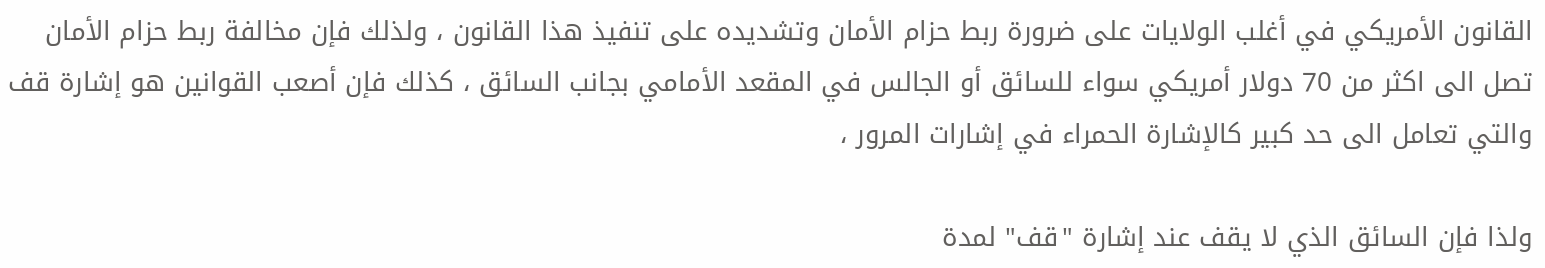القانون الأمريكي في أغلب الولايات على ضرورة ربط حزام الأمان وتشديده على تنفيذ هذا القانون ، ولذلك فإن مخالفة ربط حزام الأمان تصل الى اكثر من 70 دولار أمريكي سواء للسائق أو الجالس في المقعد الأمامي بجانب السائق ، كذلك فإن أصعب القوانين هو إشارة قف والتي تعامل الى حد كبير كالإشارة الحمراء في إشارات المرور ،

ولذا فإن السائق الذي لا يقف عند إشارة "قف" لمدة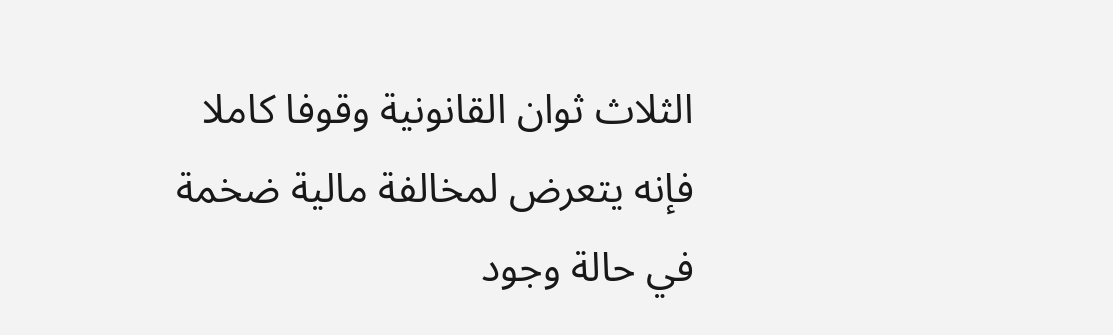الثلاث ثوان القانونية وقوفا كاملا فإنه يتعرض لمخالفة مالية ضخمة في حالة وجود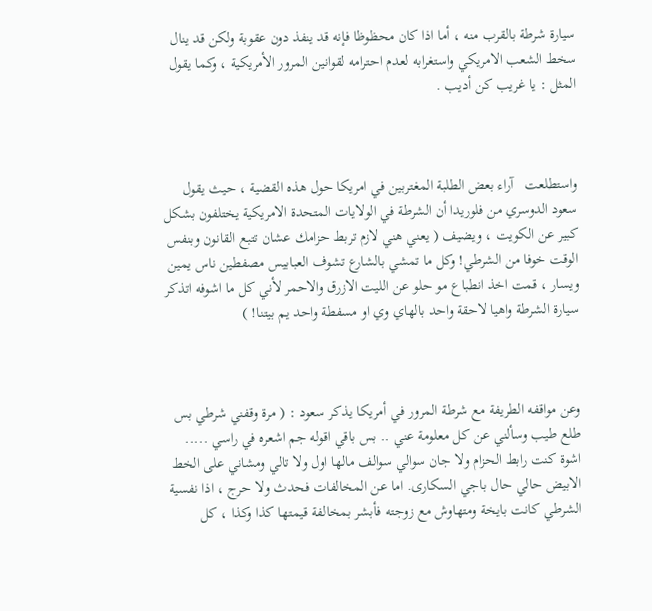سيارة شرطة بالقرب منه ، أما اذا كان محظوظا فإنه قد ينفذ دون عقوبة ولكن قد ينال سخط الشعب الامريكي واستغرابه لعدم احترامه لقوانين المرور الأمريكية ، وكما يقول المثل : يا غريب كن أديب .



واستطلعت   آراء بعض الطلبة المغتربين في امريكا حول هذه القضية ، حيث يقول سعود الدوسري من فلوريدا أن الشرطة في الولايات المتحدة الامريكية يختلفون بشكل كبير عن الكويت ، ويضيف ( يعني هني لازم تربط حزامك عشان تتبع القانون وبنفس الوقت خوفا من الشرطي! وكل ما تمشي بالشارع تشوف العبابيس مصفطين ناس يمين ويسار ، قمت اخذ انطباع مو حلو عن الليت الازرق والاحمر لأني كل ما اشوفه اتذكر سيارة الشرطة واهيا لاحقة واحد بالهاي وي او مسفطة واحد يم بيتنا! )



وعن مواقفه الطريفة مع شرطة المرور في أمريكا يذكر سعود : ( مرة وقفني شرطي بس طلع طيب وسألني عن كل معلومة عني .. بس باقي اقوله جم اشعره في راسي ..... اشوة كنت رابط الحزام ولا جان سوالي سوالف مالها اول ولا تالي ومشاني على الخط الابيض حالي حال باجي السكارى. اما عن المخالفات فحدث ولا حرج ، اذا نفسية الشرطي كانت بايخة ومتهاوش مع زوجته فأبشر بمخالفة قيمتها كذا وكذا ، كل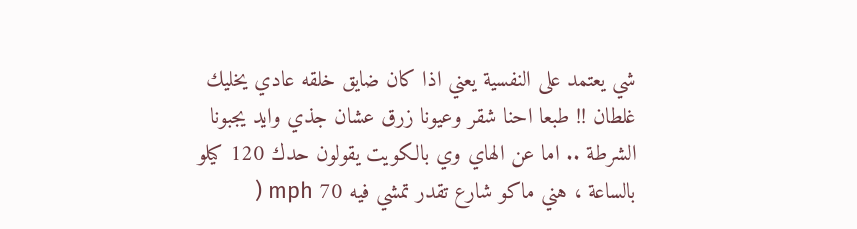شي يعتمد على النفسية يعني اذا كان ضايق خلقه عادي يخليك غلطان !! طبعا احنا شقر وعيونا زرق عشان جذي وايد يجبونا الشرطة .. اما عن الهاي وي بالكويت يقولون حدك 120 كيلو بالساعة ، هني ماكو شارع تقدر تمشي فيه 70 mph (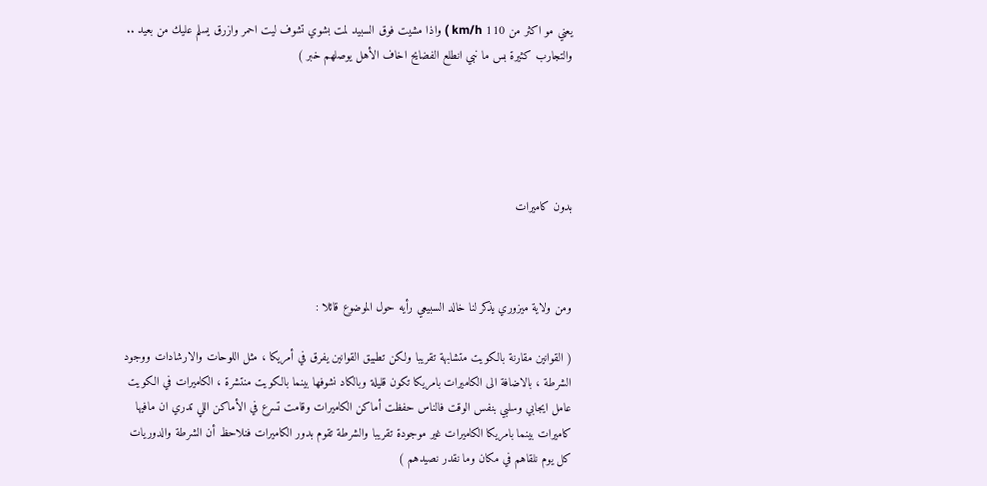يعني مو اكثر من 110 km/h ) واذا مشيت فوق السبيد لمت بشوي تشوف ليت احمر وازرق يسلم عليك من بعيد ..
والتجارب كثيرة بس ما نبي انطلع الفضايح اخاف الأهل يوصلهم خبر )





بدون كاميرات



ومن ولاية ميزوري يذكر لنا خالد السبيعي رأيه حول الموضوع قائلا :

( القوانين مقارنة بالكويت متشابهة تقريبا ولكن تطبيق القوانين يفرق في أمريكا ، مثل اللوحات والارشادات ووجود الشرطة ، بالاضافة الى الكاميرات بامريكا تكون قليلة وبالكاد نشوفها بينما بالكويت منتشرة ، الكاميرات في الكويت عامل ايجابي وسلبي بنفس الوقت فالناس حفظت أماكن الكاميرات وقامت تسرع في الأماكن اللي تدري ان مافيها كاميرات بينما بامريكا الكاميرات غير موجودة تقريبا والشرطة تقوم بدور الكاميرات فنلاحظ أن الشرطة والدوريات كل يوم نلقاهم في مكان وما نقدر نصيدهم )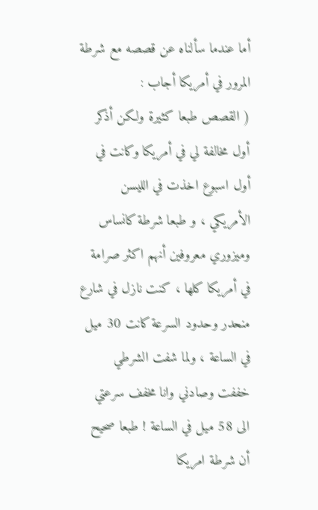أما عندما سألناه عن قصصه مع شرطة المرور في أمريكا أجاب :
( القصص طبعا كثيرة ولكن أذكر أول مخالفة لي في أمريكا وكانت في أول اسبوع اخذت في الليسن الأمريكي ، و طبعا شرطة كانساس وميزوري معروفين أنهم اكثر صرامة في أمريكا كلها ، كنت نازل في شارع منحدر وحدود السرعة كانت 30 ميل في الساعة ، ولما شفت الشرطي خففت وصادني وانا مخفف سرعتي الى 58 ميل في الساعة ! طبعا صحيح أن شرطة امريكا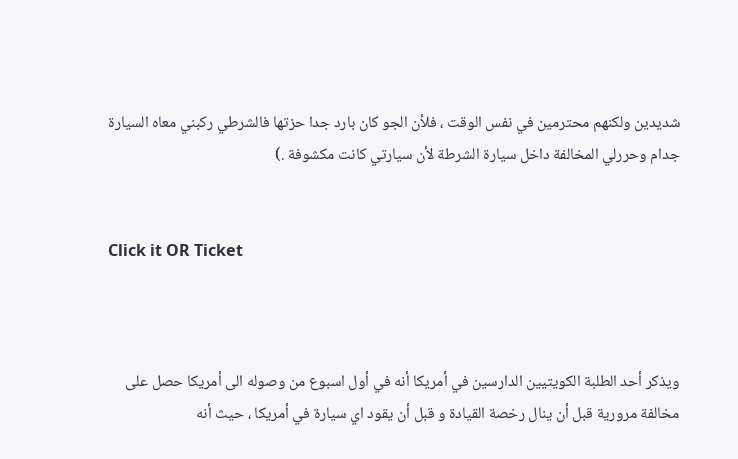شديدين ولكنهم محترمين في نفس الوقت ، فلأن الجو كان بارد جدا حزتها فالشرطي ركبني معاه السيارة جدام وحررلي المخالفة داخل سيارة الشرطة لأن سيارتي كانت مكشوفة .)


Click it OR Ticket



ويذكر أحد الطلبة الكويتيين الدارسين في أمريكا أنه في أول اسبوع من وصوله الى أمريكا حصل على مخالفة مرورية قبل أن ينال رخصة القيادة و قبل أن يقود اي سيارة في أمريكا ، حيث أنه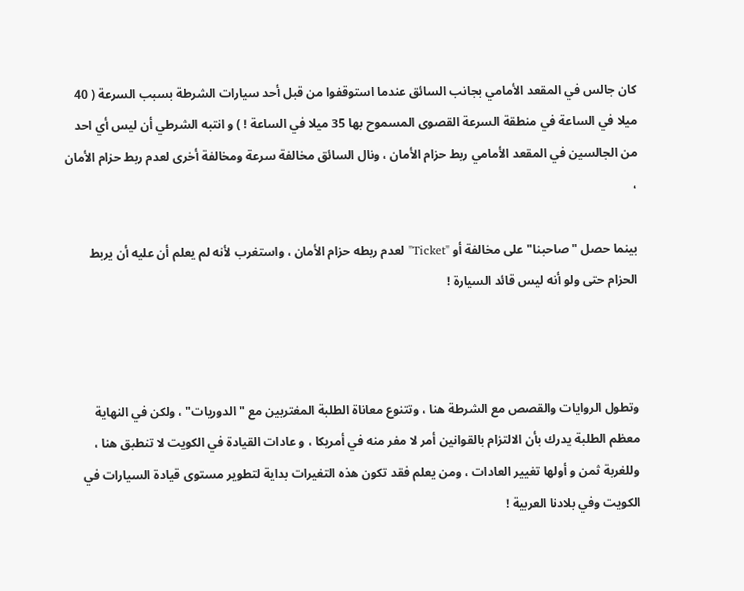كان جالس في المقعد الأمامي بجانب السائق عندما استوقفوا من قبل أحد سيارات الشرطة بسبب السرعة ( 40 ميلا في الساعة في منطقة السرعة القصوى المسموح بها 35 ميلا في الساعة ! ) و انتبه الشرطي أن ليس أي احد من الجالسين في المقعد الأمامي ربط حزام الأمان ، ونال السائق مخالفة سرعة ومخالفة أخرى لعدم ربط حزام الأمان ،

بينما حصل "صاحبنا" على مخالفة أو "Ticket" لعدم ربطه حزام الأمان ، واستغرب لأنه لم يعلم أن عليه أن يربط الحزام حتى ولو أنه ليس قائد السيارة !



وتطول الروايات والقصص مع الشرطة هنا ، وتتنوع معاناة الطلبة المغتربين مع "الدوريات" ، ولكن في النهاية معظم الطلبة يدرك بأن الالتزام بالقوانين أمر لا مفر منه في أمريكا ، و عادات القيادة في الكويت لا تنطبق هنا ، وللغربة ثمن و أولها تغيير العادات ، ومن يعلم فقد تكون هذه التغيرات بداية لتطوير مستوى قيادة السيارات في الكويت وفي بلادنا العربية !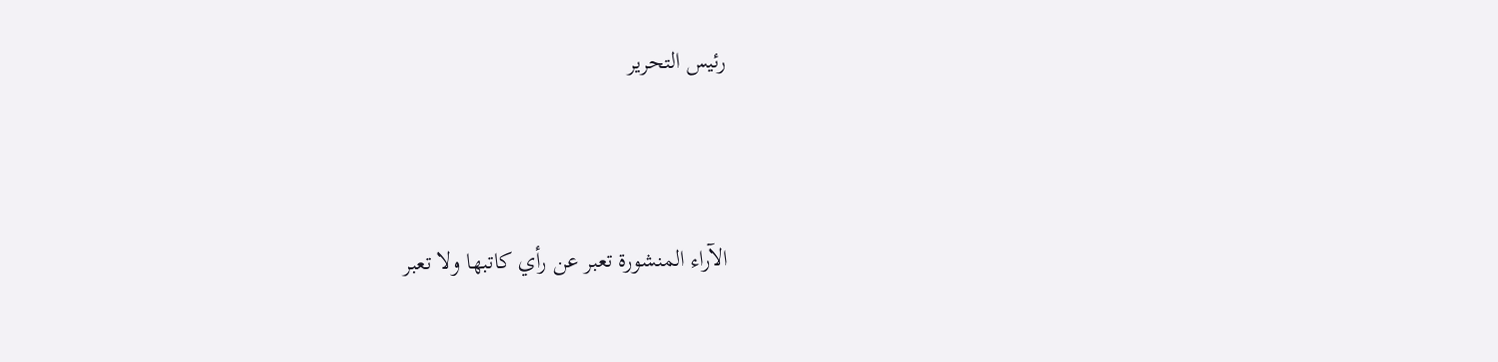رئيس التحرير



الآراء المنشورة تعبر عن رأي كاتبها ولا تعبر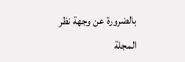بالضرورة عن وجهة نظر المجلة